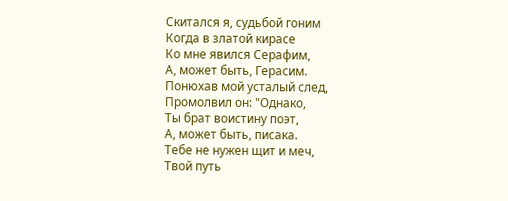Скитался я, судьбой гоним
Когда в златой кирасе
Ко мне явился Серафим,
А, может быть, Герасим.
Понюхав мой усталый след,
Промолвил он: "Однако,
Ты брат воистину поэт,
А, может быть, писака.
Тебе не нужен щит и меч,
Твой путь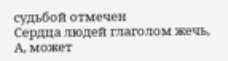судьбой отмечен
Сердца людей глаголом жечь,
А, может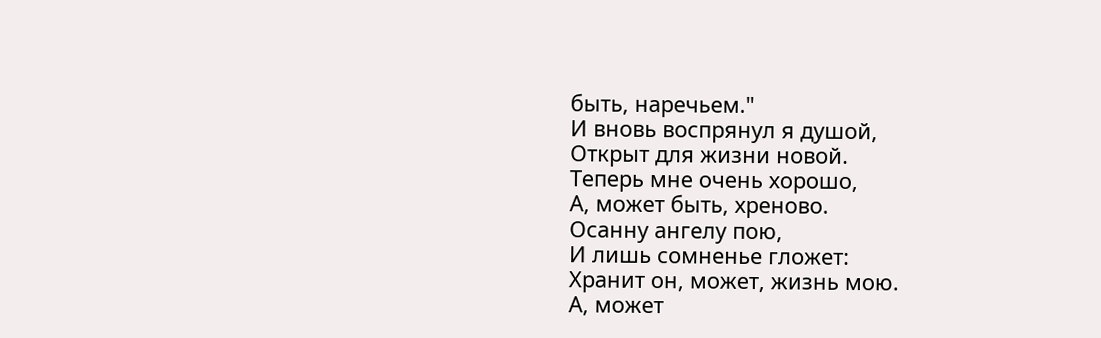быть, наречьем."
И вновь воспрянул я душой,
Открыт для жизни новой.
Теперь мне очень хорошо,
А, может быть, хреново.
Осанну ангелу пою,
И лишь сомненье гложет:
Хранит он, может, жизнь мою.
А, может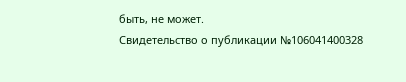быть, не может.
Свидетельство о публикации №106041400328